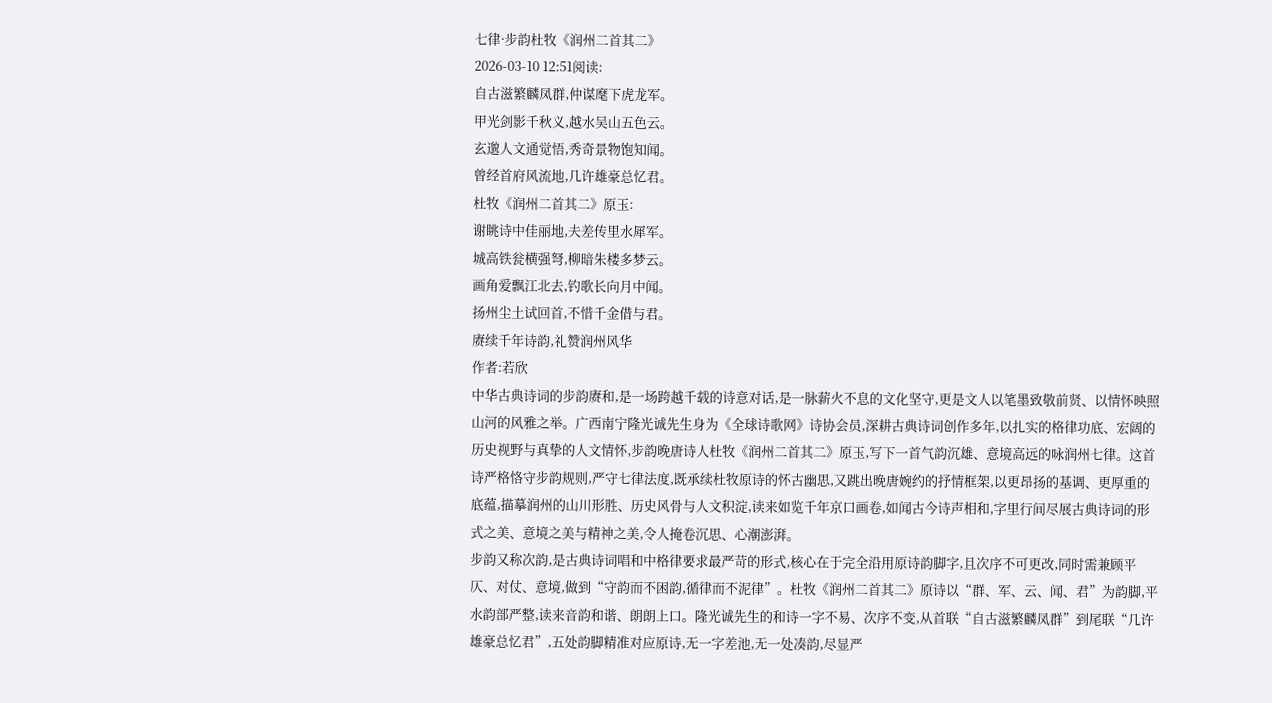七律·步韵杜牧《润州二首其二》
2026-03-10 12:51阅读:
自古滋繁麟凤群,仲谋麾下虎龙军。
甲光剑影千秋义,越水吴山五色云。
玄邈人文通觉悟,秀奇景物饱知闻。
曾经首府风流地,几许雄豪总忆君。
杜牧《润州二首其二》原玉:
谢眺诗中佳丽地,夫差传里水犀军。
城高铁瓮横强弩,柳暗朱楼多梦云。
画角爱飘江北去,钓歌长向月中闻。
扬州尘土试回首,不惜千金借与君。
赓续千年诗韵,礼赞润州风华
作者:若欣
中华古典诗词的步韵赓和,是一场跨越千载的诗意对话,是一脉薪火不息的文化坚守,更是文人以笔墨致敬前贤、以情怀映照山河的风雅之举。广西南宁隆光诚先生身为《全球诗歌网》诗协会员,深耕古典诗词创作多年,以扎实的格律功底、宏阔的历史视野与真挚的人文情怀,步韵晚唐诗人杜牧《润州二首其二》原玉,写下一首气韵沉雄、意境高远的咏润州七律。这首诗严格恪守步韵规则,严守七律法度,既承续杜牧原诗的怀古幽思,又跳出晚唐婉约的抒情框架,以更昂扬的基调、更厚重的底蕴,描摹润州的山川形胜、历史风骨与人文积淀,读来如览千年京口画卷,如闻古今诗声相和,字里行间尽展古典诗词的形式之美、意境之美与精神之美,令人掩卷沉思、心潮澎湃。
步韵又称次韵,是古典诗词唱和中格律要求最严苛的形式,核心在于完全沿用原诗韵脚字,且次序不可更改,同时需兼顾平仄、对仗、意境,做到“守韵而不困韵,循律而不泥律”。杜牧《润州二首其二》原诗以“群、军、云、闻、君”为韵脚,平水韵部严整,读来音韵和谐、朗朗上口。隆光诚先生的和诗一字不易、次序不变,从首联“自古滋繁麟凤群”到尾联“几许雄豪总忆君”,五处韵脚精准对应原诗,无一字差池,无一处凑韵,尽显严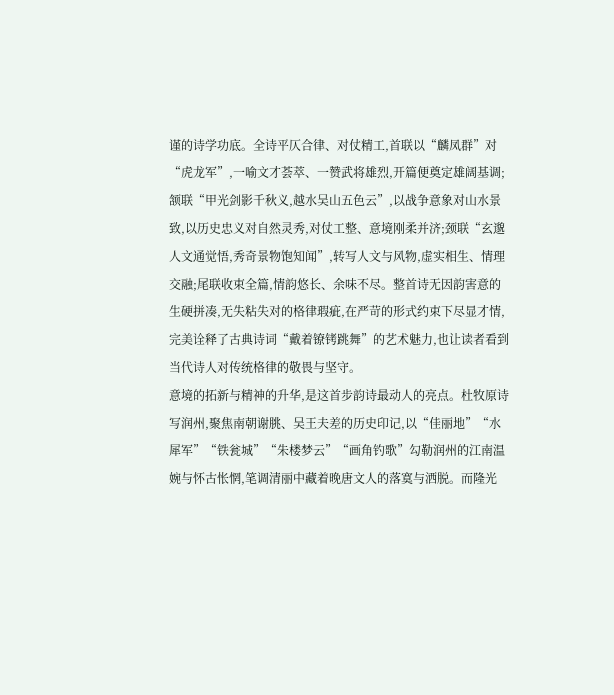谨的诗学功底。全诗平仄合律、对仗精工,首联以“麟凤群”对“虎龙军”,一喻文才荟萃、一赞武将雄烈,开篇便奠定雄阔基调;颔联“甲光剑影千秋义,越水吴山五色云”,以战争意象对山水景致,以历史忠义对自然灵秀,对仗工整、意境刚柔并济;颈联“玄邈人文通觉悟,秀奇景物饱知闻”,转写人文与风物,虚实相生、情理交融;尾联收束全篇,情韵悠长、余味不尽。整首诗无因韵害意的生硬拼凑,无失粘失对的格律瑕疵,在严苛的形式约束下尽显才情,完美诠释了古典诗词“戴着镣铐跳舞”的艺术魅力,也让读者看到当代诗人对传统格律的敬畏与坚守。
意境的拓新与精神的升华,是这首步韵诗最动人的亮点。杜牧原诗写润州,聚焦南朝谢朓、吴王夫差的历史印记,以“佳丽地”“水犀军”“铁瓮城”“朱楼梦云”“画角钓歌”勾勒润州的江南温婉与怀古怅惘,笔调清丽中藏着晚唐文人的落寞与洒脱。而隆光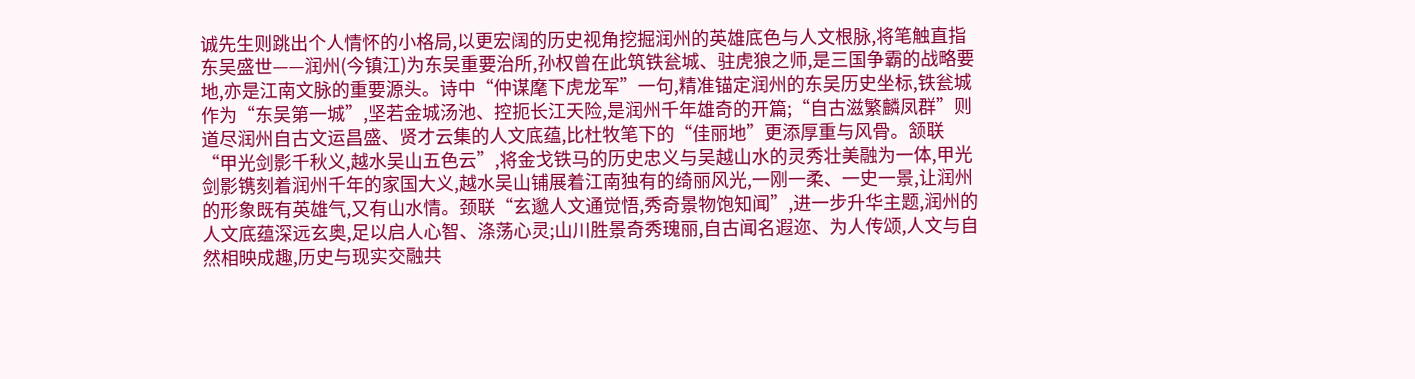诚先生则跳出个人情怀的小格局,以更宏阔的历史视角挖掘润州的英雄底色与人文根脉,将笔触直指东吴盛世——润州(今镇江)为东吴重要治所,孙权曾在此筑铁瓮城、驻虎狼之师,是三国争霸的战略要地,亦是江南文脉的重要源头。诗中“仲谋麾下虎龙军”一句,精准锚定润州的东吴历史坐标,铁瓮城作为“东吴第一城”,坚若金城汤池、控扼长江天险,是润州千年雄奇的开篇;“自古滋繁麟凤群”则道尽润州自古文运昌盛、贤才云集的人文底蕴,比杜牧笔下的“佳丽地”更添厚重与风骨。颔联“甲光剑影千秋义,越水吴山五色云”,将金戈铁马的历史忠义与吴越山水的灵秀壮美融为一体,甲光剑影镌刻着润州千年的家国大义,越水吴山铺展着江南独有的绮丽风光,一刚一柔、一史一景,让润州的形象既有英雄气,又有山水情。颈联“玄邈人文通觉悟,秀奇景物饱知闻”,进一步升华主题,润州的人文底蕴深远玄奥,足以启人心智、涤荡心灵;山川胜景奇秀瑰丽,自古闻名遐迩、为人传颂,人文与自然相映成趣,历史与现实交融共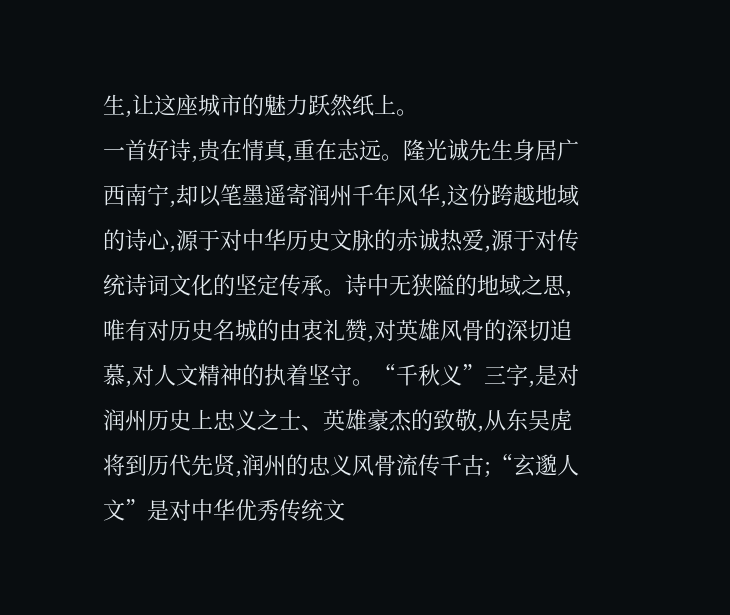生,让这座城市的魅力跃然纸上。
一首好诗,贵在情真,重在志远。隆光诚先生身居广西南宁,却以笔墨遥寄润州千年风华,这份跨越地域的诗心,源于对中华历史文脉的赤诚热爱,源于对传统诗词文化的坚定传承。诗中无狭隘的地域之思,唯有对历史名城的由衷礼赞,对英雄风骨的深切追慕,对人文精神的执着坚守。“千秋义”三字,是对润州历史上忠义之士、英雄豪杰的致敬,从东吴虎将到历代先贤,润州的忠义风骨流传千古;“玄邈人文”是对中华优秀传统文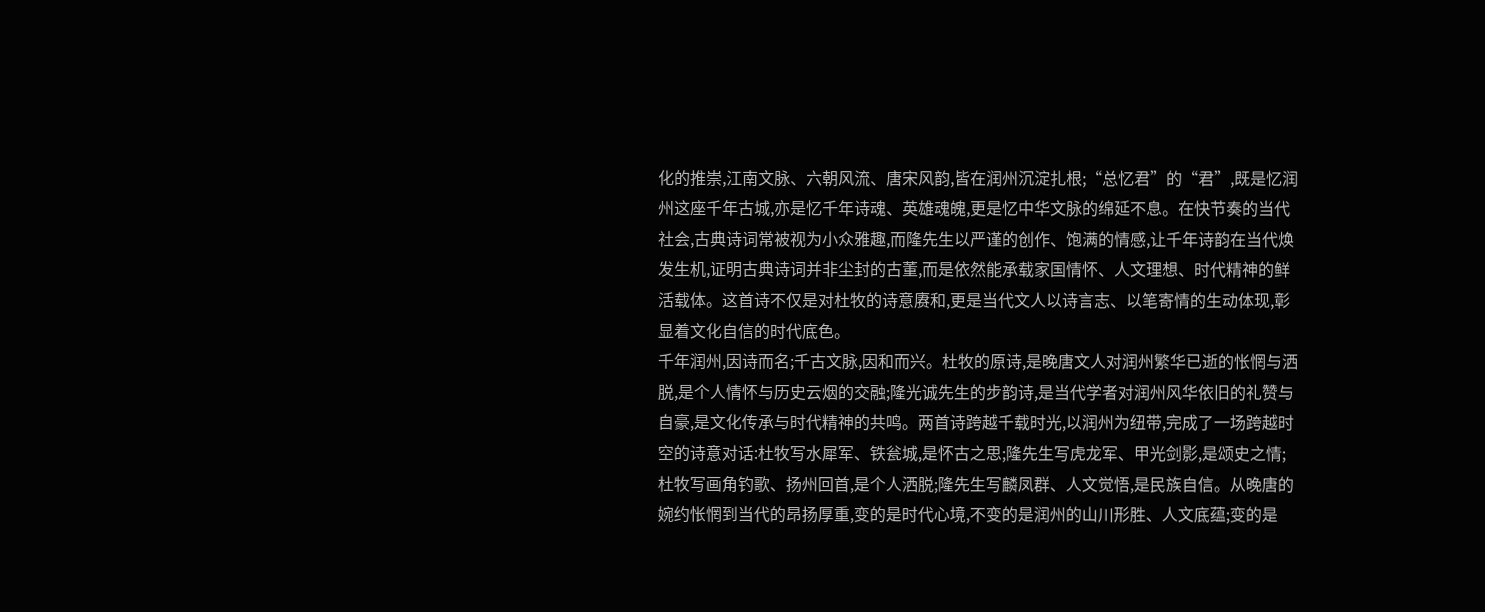化的推崇,江南文脉、六朝风流、唐宋风韵,皆在润州沉淀扎根;“总忆君”的“君”,既是忆润州这座千年古城,亦是忆千年诗魂、英雄魂魄,更是忆中华文脉的绵延不息。在快节奏的当代社会,古典诗词常被视为小众雅趣,而隆先生以严谨的创作、饱满的情感,让千年诗韵在当代焕发生机,证明古典诗词并非尘封的古董,而是依然能承载家国情怀、人文理想、时代精神的鲜活载体。这首诗不仅是对杜牧的诗意赓和,更是当代文人以诗言志、以笔寄情的生动体现,彰显着文化自信的时代底色。
千年润州,因诗而名;千古文脉,因和而兴。杜牧的原诗,是晚唐文人对润州繁华已逝的怅惘与洒脱,是个人情怀与历史云烟的交融;隆光诚先生的步韵诗,是当代学者对润州风华依旧的礼赞与自豪,是文化传承与时代精神的共鸣。两首诗跨越千载时光,以润州为纽带,完成了一场跨越时空的诗意对话:杜牧写水犀军、铁瓮城,是怀古之思;隆先生写虎龙军、甲光剑影,是颂史之情;杜牧写画角钓歌、扬州回首,是个人洒脱;隆先生写麟凤群、人文觉悟,是民族自信。从晚唐的婉约怅惘到当代的昂扬厚重,变的是时代心境,不变的是润州的山川形胜、人文底蕴;变的是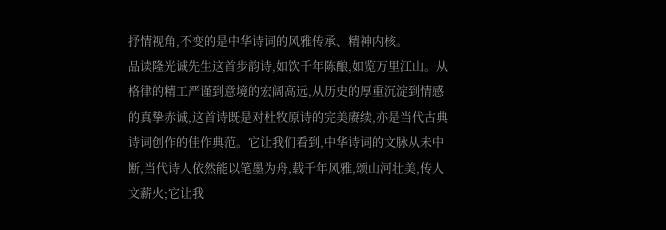抒情视角,不变的是中华诗词的风雅传承、精神内核。
品读隆光诚先生这首步韵诗,如饮千年陈酿,如览万里江山。从格律的精工严谨到意境的宏阔高远,从历史的厚重沉淀到情感的真挚赤诚,这首诗既是对杜牧原诗的完美赓续,亦是当代古典诗词创作的佳作典范。它让我们看到,中华诗词的文脉从未中断,当代诗人依然能以笔墨为舟,载千年风雅,颂山河壮美,传人文薪火;它让我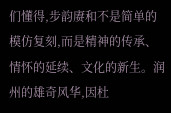们懂得,步韵赓和不是简单的模仿复刻,而是精神的传承、情怀的延续、文化的新生。润州的雄奇风华,因杜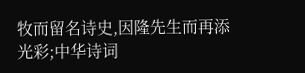牧而留名诗史,因隆先生而再添光彩;中华诗词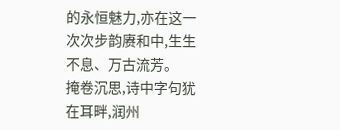的永恒魅力,亦在这一次次步韵赓和中,生生不息、万古流芳。
掩卷沉思,诗中字句犹在耳畔,润州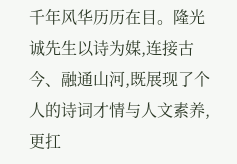千年风华历历在目。隆光诚先生以诗为媒,连接古今、融通山河,既展现了个人的诗词才情与人文素养,更扛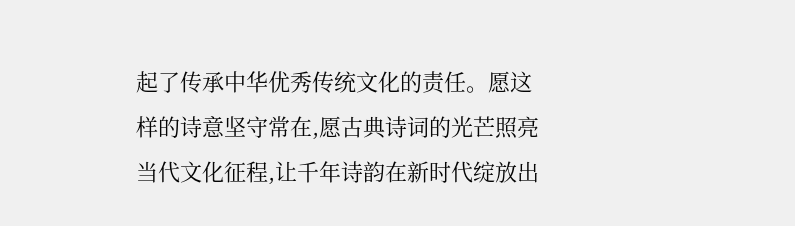起了传承中华优秀传统文化的责任。愿这样的诗意坚守常在,愿古典诗词的光芒照亮当代文化征程,让千年诗韵在新时代绽放出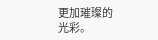更加璀璨的光彩。